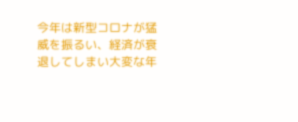今年は新型コロナが猛威を振るい、経済が衰退してしまい大変な年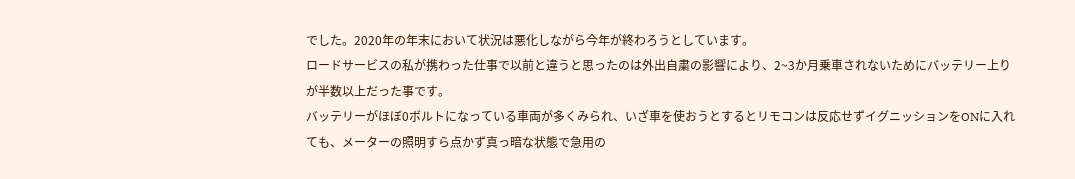でした。2020年の年末において状況は悪化しながら今年が終わろうとしています。
ロードサービスの私が携わった仕事で以前と違うと思ったのは外出自粛の影響により、2~3か月乗車されないためにバッテリー上りが半数以上だった事です。
バッテリーがほぼ0ボルトになっている車両が多くみられ、いざ車を使おうとするとリモコンは反応せずイグニッションをONに入れても、メーターの照明すら点かず真っ暗な状態で急用の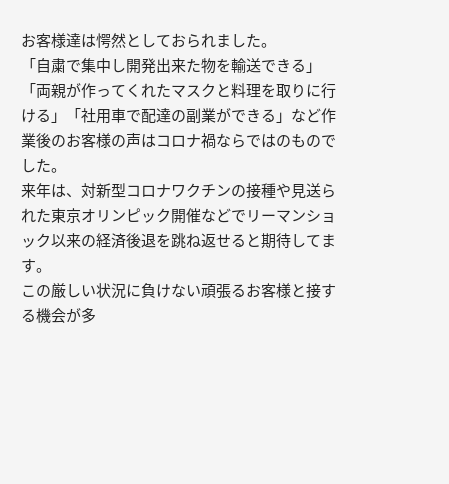お客様達は愕然としておられました。
「自粛で集中し開発出来た物を輸送できる」「両親が作ってくれたマスクと料理を取りに行ける」「社用車で配達の副業ができる」など作業後のお客様の声はコロナ禍ならではのものでした。
来年は、対新型コロナワクチンの接種や見送られた東京オリンピック開催などでリーマンショック以来の経済後退を跳ね返せると期待してます。
この厳しい状況に負けない頑張るお客様と接する機会が多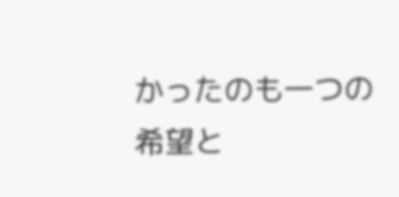かったのも一つの希望と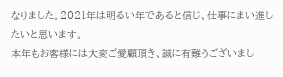なりました。2021年は明るい年であると信じ、仕事にまい進したいと思います。
本年もお客様には大変ご愛顧頂き、誠に有難うございまし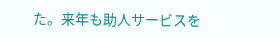た。来年も助人サービスを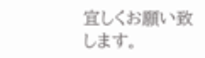宜しくお願い致します。